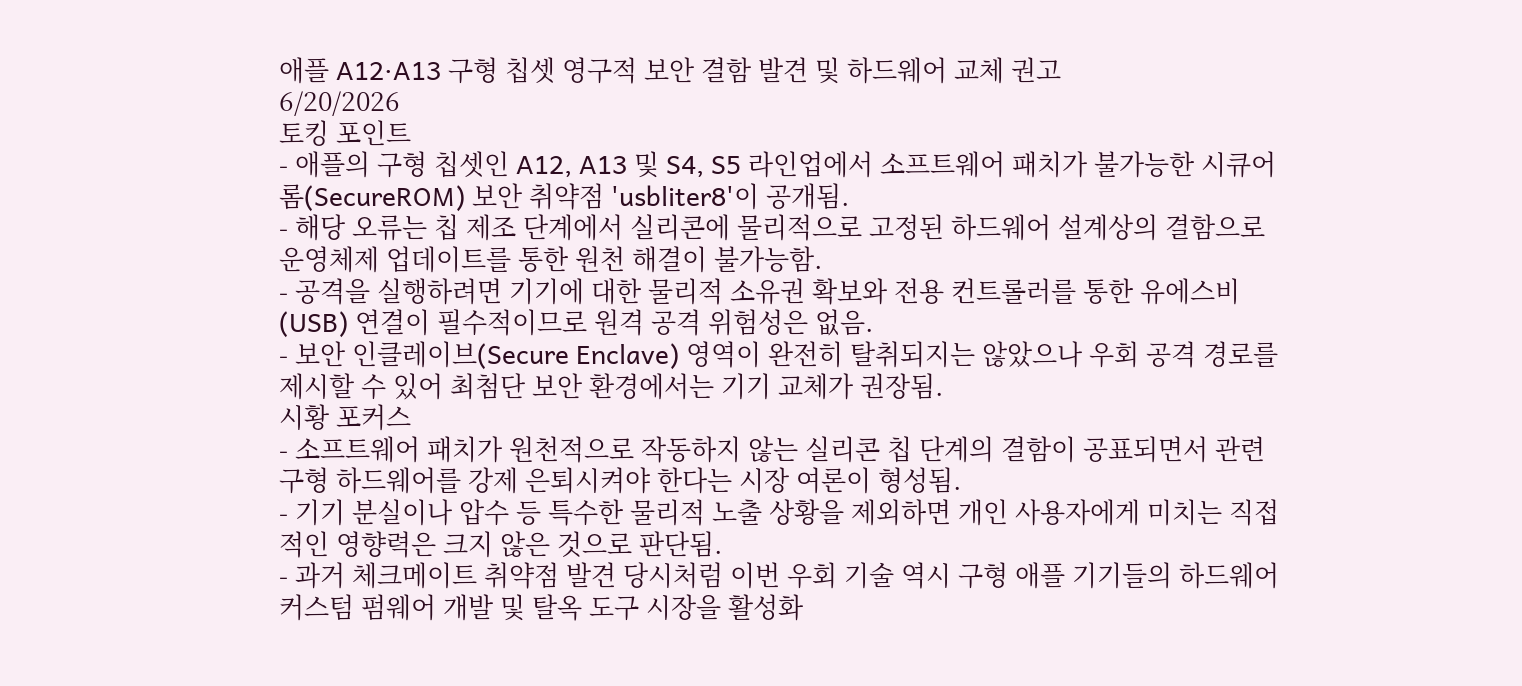애플 A12·A13 구형 칩셋 영구적 보안 결함 발견 및 하드웨어 교체 권고
6/20/2026
토킹 포인트
- 애플의 구형 칩셋인 A12, A13 및 S4, S5 라인업에서 소프트웨어 패치가 불가능한 시큐어롬(SecureROM) 보안 취약점 'usbliter8'이 공개됨.
- 해당 오류는 칩 제조 단계에서 실리콘에 물리적으로 고정된 하드웨어 설계상의 결함으로 운영체제 업데이트를 통한 원천 해결이 불가능함.
- 공격을 실행하려면 기기에 대한 물리적 소유권 확보와 전용 컨트롤러를 통한 유에스비(USB) 연결이 필수적이므로 원격 공격 위험성은 없음.
- 보안 인클레이브(Secure Enclave) 영역이 완전히 탈취되지는 않았으나 우회 공격 경로를 제시할 수 있어 최첨단 보안 환경에서는 기기 교체가 권장됨.
시황 포커스
- 소프트웨어 패치가 원천적으로 작동하지 않는 실리콘 칩 단계의 결함이 공표되면서 관련 구형 하드웨어를 강제 은퇴시켜야 한다는 시장 여론이 형성됨.
- 기기 분실이나 압수 등 특수한 물리적 노출 상황을 제외하면 개인 사용자에게 미치는 직접적인 영향력은 크지 않은 것으로 판단됨.
- 과거 체크메이트 취약점 발견 당시처럼 이번 우회 기술 역시 구형 애플 기기들의 하드웨어 커스텀 펌웨어 개발 및 탈옥 도구 시장을 활성화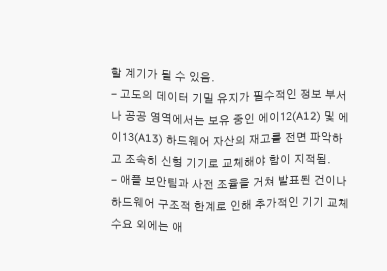할 계기가 될 수 있음.
- 고도의 데이터 기밀 유지가 필수적인 정보 부서나 공공 영역에서는 보유 중인 에이12(A12) 및 에이13(A13) 하드웨어 자산의 재고를 전면 파악하고 조속히 신형 기기로 교체해야 함이 지적됨.
- 애플 보안팀과 사전 조율을 거쳐 발표된 건이나 하드웨어 구조적 한계로 인해 추가적인 기기 교체 수요 외에는 애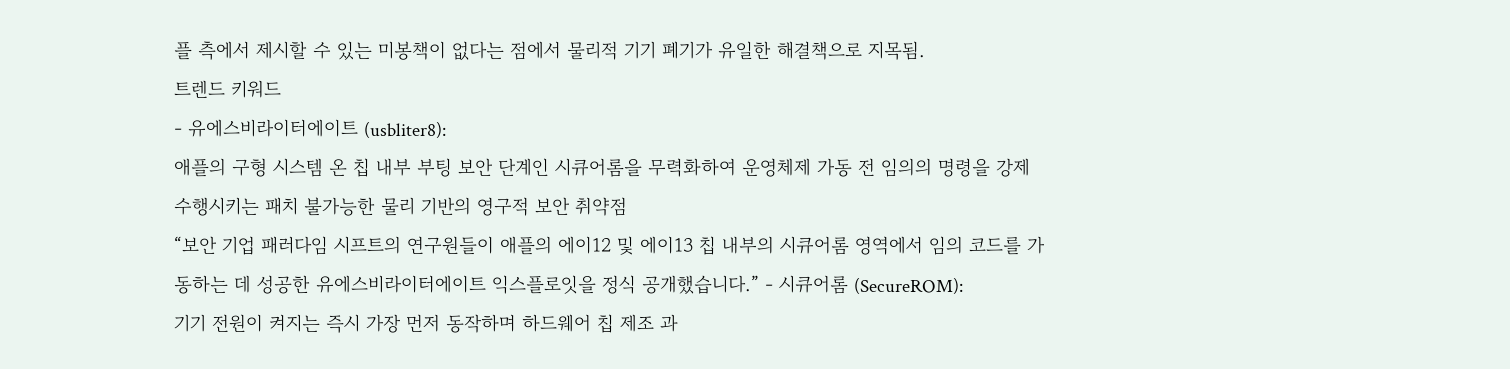플 측에서 제시할 수 있는 미봉책이 없다는 점에서 물리적 기기 폐기가 유일한 해결책으로 지목됨.
트렌드 키워드
- 유에스비라이터에이트 (usbliter8):
애플의 구형 시스템 온 칩 내부 부팅 보안 단계인 시큐어롬을 무력화하여 운영체제 가동 전 임의의 명령을 강제 수행시키는 패치 불가능한 물리 기반의 영구적 보안 취약점
“보안 기업 패러다임 시프트의 연구원들이 애플의 에이12 및 에이13 칩 내부의 시큐어롬 영역에서 임의 코드를 가동하는 데 성공한 유에스비라이터에이트 익스플로잇을 정식 공개했습니다.” - 시큐어롬 (SecureROM):
기기 전원이 켜지는 즉시 가장 먼저 동작하며 하드웨어 칩 제조 과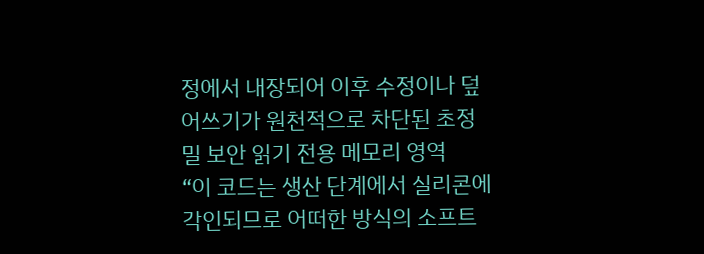정에서 내장되어 이후 수정이나 덮어쓰기가 원천적으로 차단된 초정밀 보안 읽기 전용 메모리 영역
“이 코드는 생산 단계에서 실리콘에 각인되므로 어떠한 방식의 소프트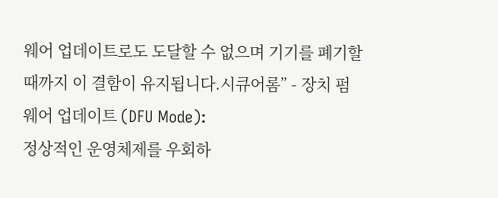웨어 업데이트로도 도달할 수 없으며 기기를 폐기할 때까지 이 결함이 유지됩니다.시큐어롬” - 장치 펌웨어 업데이트 (DFU Mode):
정상적인 운영체제를 우회하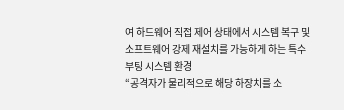여 하드웨어 직접 제어 상태에서 시스템 복구 및 소프트웨어 강제 재설치를 가능하게 하는 특수 부팅 시스템 환경
“공격자가 물리적으로 해당 하장치를 소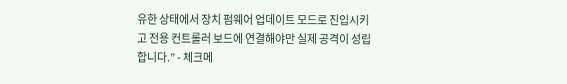유한 상태에서 장치 펌웨어 업데이트 모드로 진입시키고 전용 컨트롤러 보드에 연결해야만 실제 공격이 성립합니다.” - 체크메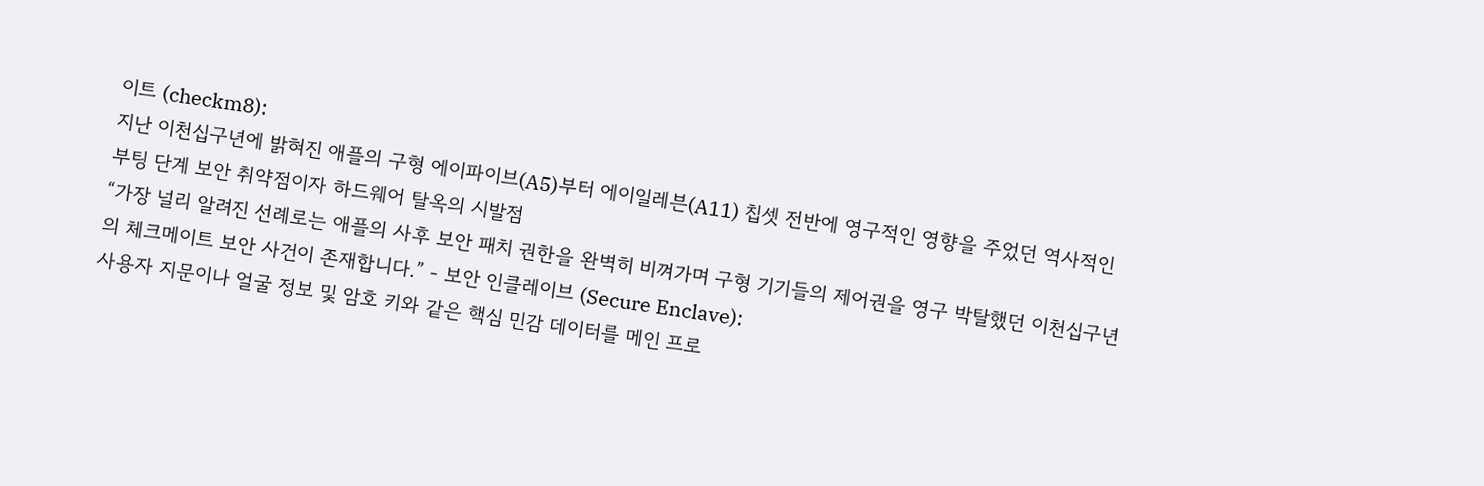이트 (checkm8):
지난 이천십구년에 밝혀진 애플의 구형 에이파이브(A5)부터 에이일레븐(A11) 칩셋 전반에 영구적인 영향을 주었던 역사적인 부팅 단계 보안 취약점이자 하드웨어 탈옥의 시발점
“가장 널리 알려진 선례로는 애플의 사후 보안 패치 권한을 완벽히 비껴가며 구형 기기들의 제어권을 영구 박탈했던 이천십구년의 체크메이트 보안 사건이 존재합니다.” - 보안 인클레이브 (Secure Enclave):
사용자 지문이나 얼굴 정보 및 암호 키와 같은 핵심 민감 데이터를 메인 프로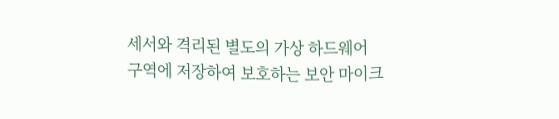세서와 격리된 별도의 가상 하드웨어 구역에 저장하여 보호하는 보안 마이크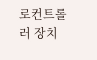로컨트롤러 장치